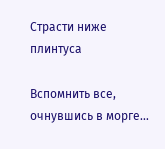Страсти ниже плинтуса

Вспомнить все, очнувшись в морге…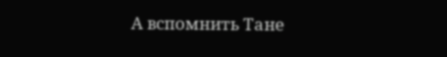А вспомнить Тане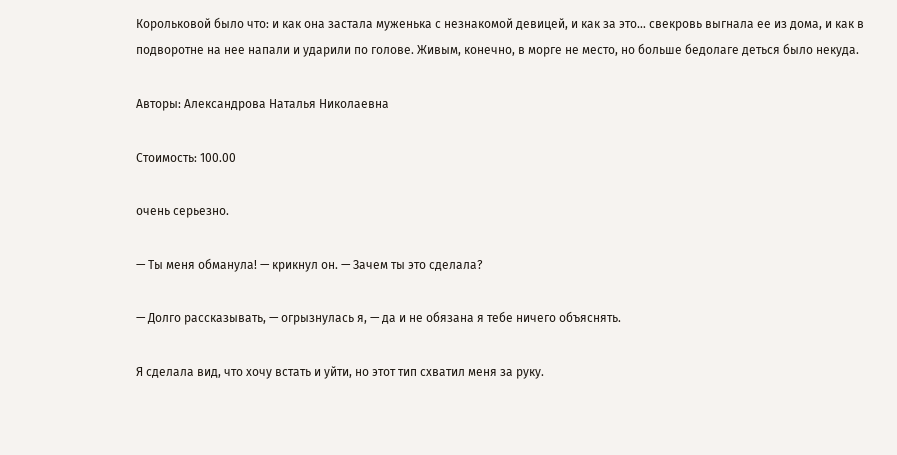Корольковой было что: и как она застала муженька с незнакомой девицей, и как за это… свекровь выгнала ее из дома, и как в подворотне на нее напали и ударили по голове. Живым, конечно, в морге не место, но больше бедолаге деться было некуда.

Авторы: Александрова Наталья Николаевна

Стоимость: 100.00

очень серьезно.

— Ты меня обманула! — крикнул он. — Зачем ты это сделала?

— Долго рассказывать, — огрызнулась я, — да и не обязана я тебе ничего объяснять.

Я сделала вид, что хочу встать и уйти, но этот тип схватил меня за руку.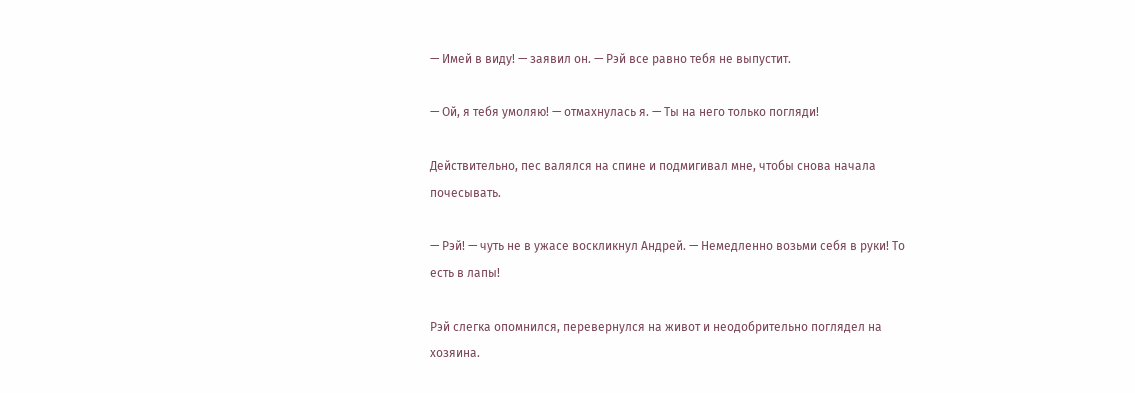— Имей в виду! — заявил он. — Рэй все равно тебя не выпустит.

— Ой, я тебя умоляю! — отмахнулась я. — Ты на него только погляди!

Действительно, пес валялся на спине и подмигивал мне, чтобы снова начала почесывать.

— Рэй! — чуть не в ужасе воскликнул Андрей. — Немедленно возьми себя в руки! То есть в лапы!

Рэй слегка опомнился, перевернулся на живот и неодобрительно поглядел на хозяина.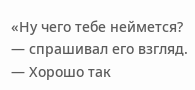«Ну чего тебе неймется? — спрашивал его взгляд. — Хорошо так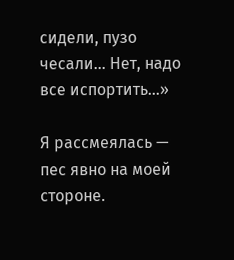сидели, пузо чесали… Нет, надо все испортить…»

Я рассмеялась — пес явно на моей стороне.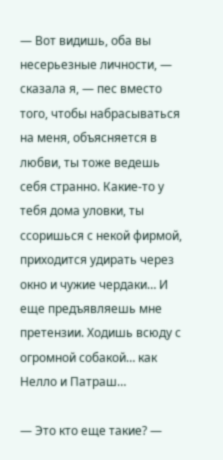— Вот видишь, оба вы несерьезные личности, — сказала я, — пес вместо того, чтобы набрасываться на меня, объясняется в любви, ты тоже ведешь себя странно. Какие-то у тебя дома уловки, ты ссоришься с некой фирмой, приходится удирать через окно и чужие чердаки… И еще предъявляешь мне претензии. Ходишь всюду с огромной собакой… как Нелло и Патраш…

— Это кто еще такие? —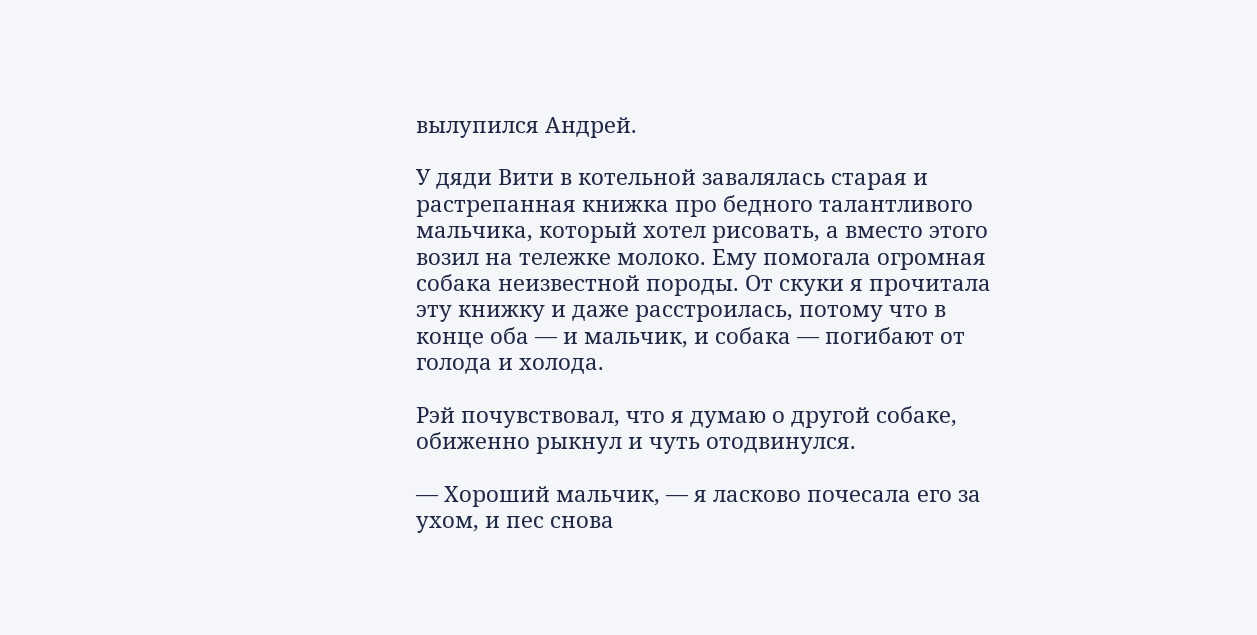вылупился Андрей.

У дяди Вити в котельной завалялась старая и растрепанная книжка про бедного талантливого мальчика, который хотел рисовать, а вместо этого возил на тележке молоко. Ему помогала огромная собака неизвестной породы. От скуки я прочитала эту книжку и даже расстроилась, потому что в конце оба — и мальчик, и собака — погибают от голода и холода.

Рэй почувствовал, что я думаю о другой собаке, обиженно рыкнул и чуть отодвинулся.

— Хороший мальчик, — я ласково почесала его за ухом, и пес снова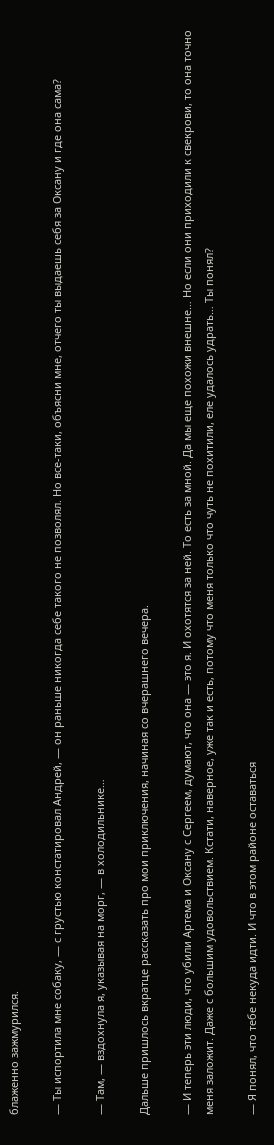блаженно зажмурился.

— Ты испортила мне собаку, — с грустью констатировал Андрей, — он раньше никогда себе такого не позволял. Но все-таки, объясни мне, отчего ты выдаешь себя за Оксану и где она сама?

— Там, — вздохнула я, указывая на морг, — в холодильнике…

Дальше пришлось вкратце рассказать про мои приключения, начиная со вчерашнего вечера.

— И теперь эти люди, что убили Артема и Оксану с Сергеем, думают, что она — это я. И охотятся за ней. То есть за мной. Да мы еще похожи внешне… Но если они приходили к свекрови, то она точно меня заложит. Даже с большим удовольствием. Кстати, наверное, уже так и есть, потому что меня только что чуть не похитили, еле удалось удрать… Ты понял?

— Я понял, что тебе некуда идти. И что в этом районе оставаться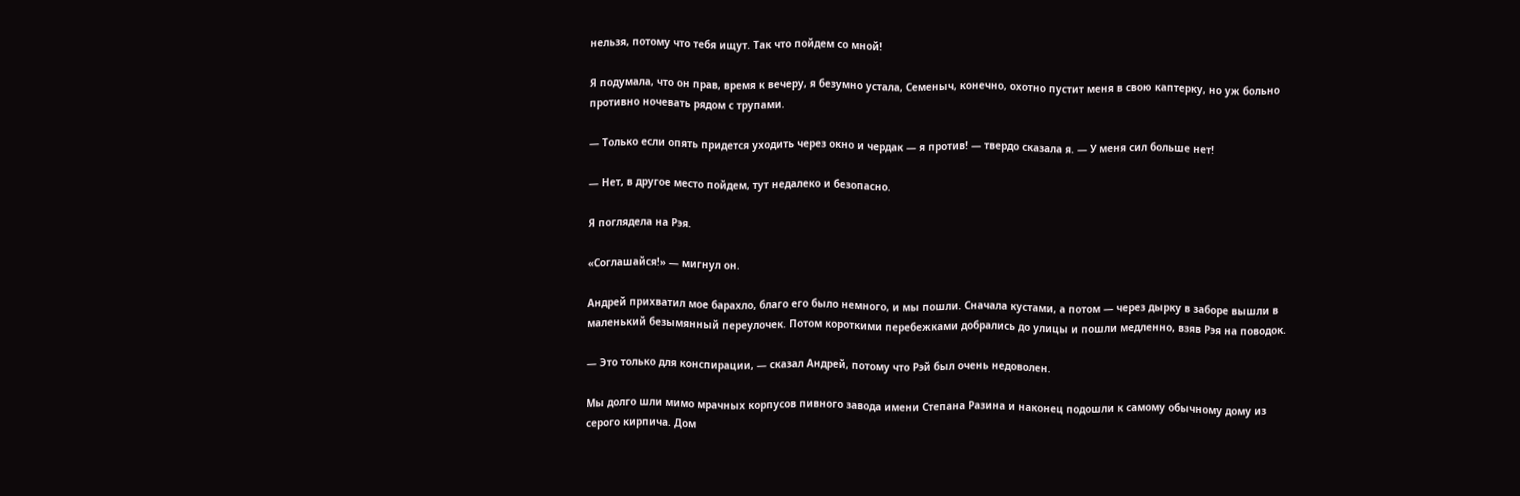нельзя, потому что тебя ищут. Так что пойдем со мной!

Я подумала, что он прав, время к вечеру, я безумно устала, Семеныч, конечно, охотно пустит меня в свою каптерку, но уж больно противно ночевать рядом с трупами.

— Только если опять придется уходить через окно и чердак — я против! — твердо сказала я. — У меня сил больше нет!

— Нет, в другое место пойдем, тут недалеко и безопасно.

Я поглядела на Рэя.

«Соглашайся!» — мигнул он.

Андрей прихватил мое барахло, благо его было немного, и мы пошли. Сначала кустами, а потом — через дырку в заборе вышли в маленький безымянный переулочек. Потом короткими перебежками добрались до улицы и пошли медленно, взяв Рэя на поводок.

— Это только для конспирации, — сказал Андрей, потому что Рэй был очень недоволен.

Мы долго шли мимо мрачных корпусов пивного завода имени Степана Разина и наконец подошли к самому обычному дому из серого кирпича. Дом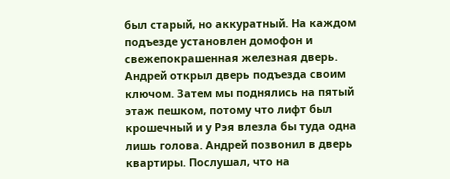был старый, но аккуратный. На каждом подъезде установлен домофон и свежепокрашенная железная дверь. Андрей открыл дверь подъезда своим ключом. Затем мы поднялись на пятый этаж пешком, потому что лифт был крошечный и у Рэя влезла бы туда одна лишь голова. Андрей позвонил в дверь квартиры. Послушал, что на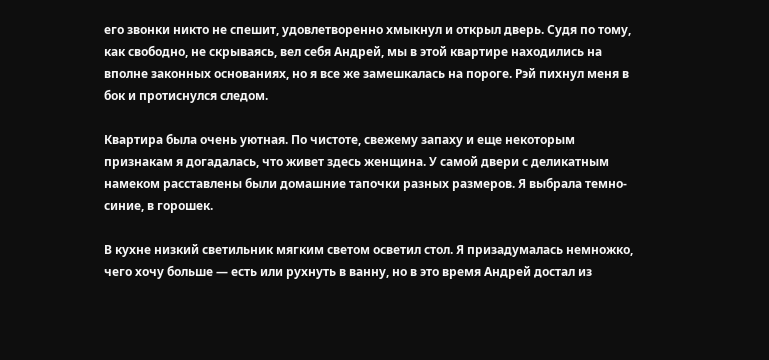его звонки никто не спешит, удовлетворенно хмыкнул и открыл дверь. Судя по тому, как свободно, не скрываясь, вел себя Андрей, мы в этой квартире находились на вполне законных основаниях, но я все же замешкалась на пороге. Рэй пихнул меня в бок и протиснулся следом.

Квартира была очень уютная. По чистоте, свежему запаху и еще некоторым признакам я догадалась, что живет здесь женщина. У самой двери с деликатным намеком расставлены были домашние тапочки разных размеров. Я выбрала темно-синие, в горошек.

В кухне низкий светильник мягким светом осветил стол. Я призадумалась немножко, чего хочу больше — есть или рухнуть в ванну, но в это время Андрей достал из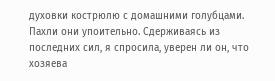духовки кострюлю с домашними голубцами. Пахли они упоительно. Сдерживаясь из последних сил, я спросила, уверен ли он, что хозяева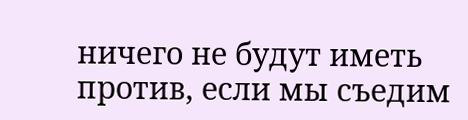ничего не будут иметь против, если мы съедим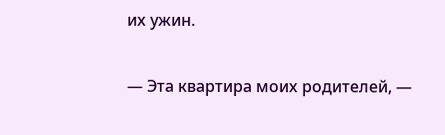их ужин.

— Эта квартира моих родителей, —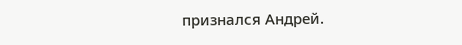признался Андрей.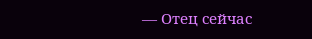— Отец сейчас